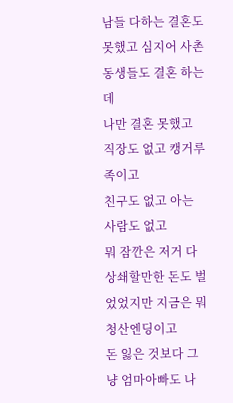남들 다하는 결혼도 못했고 심지어 사촌동생들도 결혼 하는데
나만 결혼 못했고 직장도 없고 캥거루족이고
친구도 없고 아는 사람도 없고
뭐 잠깐은 저거 다 상쇄할만한 돈도 벌었었지만 지금은 뭐 청산엔딩이고
돈 잃은 것보다 그냥 엄마아빠도 나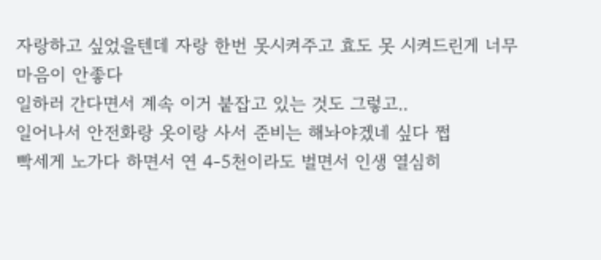자랑하고 싶었을텐데 자랑 한번 못시켜주고 효도 못 시켜드린게 너무 마음이 안좋다
일하러 간다면서 계속 이거 붙잡고 있는 것도 그렇고..
일어나서 안전화랑 옷이랑 사서 준비는 해놔야겠네 싶다 쩝
빡세게 노가다 하면서 연 4-5천이라도 벌면서 인생 열심히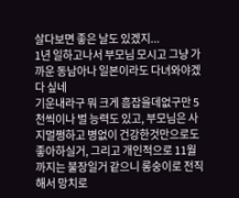살다보면 좋은 날도 있겠지...
1년 일하고나서 부모님 모시고 그냥 가까운 동남아나 일본이라도 다녀와야겠다 싶네
기운내라구 뭐 크게 흠잡을데없구만 5천씩이나 벌 능력도 있고, 부모님은 사지멀쩡하고 병없이 건강한것만으로도 좋아하실거, 그리고 개인적으로 11월까지는 불장일거 같으니 롱숭이로 전직해서 망치로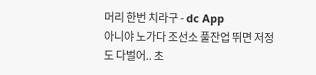머리 한번 치라구 - dc App
아니야 노가다 조선소 풀잔업 뛰면 저정도 다벌어.. 초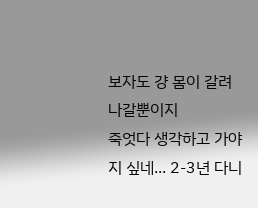보자도 걍 몸이 갈려나갈뿐이지
죽엇다 생각하고 가야지 싶네... 2-3년 다니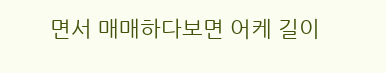면서 매매하다보면 어케 길이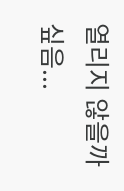열리지 않을까 싶음...